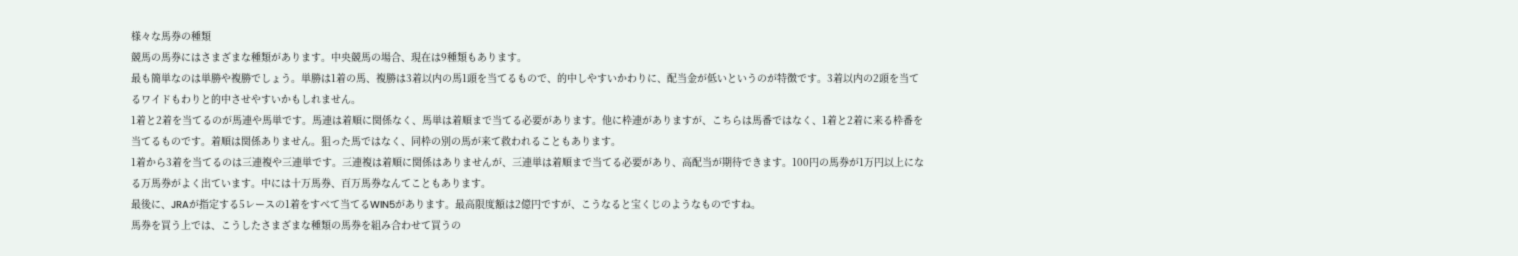様々な馬券の種類
競馬の馬券にはさまざまな種類があります。中央競馬の場合、現在は9種類もあります。
最も簡単なのは単勝や複勝でしょう。単勝は1着の馬、複勝は3着以内の馬1頭を当てるもので、的中しやすいかわりに、配当金が低いというのが特徴です。3着以内の2頭を当てるワイドもわりと的中させやすいかもしれません。
1着と2着を当てるのが馬連や馬単です。馬連は着順に関係なく、馬単は着順まで当てる必要があります。他に枠連がありますが、こちらは馬番ではなく、1着と2着に来る枠番を当てるものです。着順は関係ありません。狙った馬ではなく、同枠の別の馬が来て救われることもあります。
1着から3着を当てるのは三連複や三連単です。三連複は着順に関係はありませんが、三連単は着順まで当てる必要があり、高配当が期待できます。100円の馬券が1万円以上になる万馬券がよく出ています。中には十万馬券、百万馬券なんてこともあります。
最後に、JRAが指定する5レースの1着をすべて当てるWIN5があります。最高限度額は2億円ですが、こうなると宝くじのようなものですね。
馬券を買う上では、こうしたさまざまな種類の馬券を組み合わせて買うの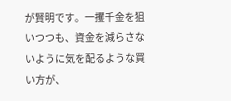が賢明です。一攫千金を狙いつつも、資金を減らさないように気を配るような買い方が、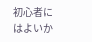初心者にはよいか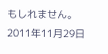もしれません。
2011年11月29日